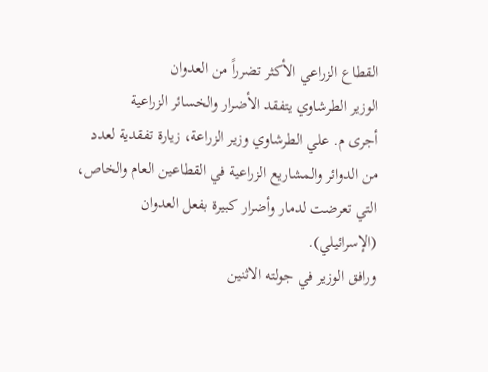القطاع الزراعي الأكثر تضرراً من العدوان
الوزير الطرشاوي يتفقد الأضرار والخسائر الزراعية
أجرى م. علي الطرشاوي وزير الزراعة، زيارة تفقدية لعدد من الدوائر والمشاريع الزراعية في القطاعين العام والخاص، التي تعرضت لدمار وأضرار كبيرة بفعل العدوان (الإسرائيلي).
ورافق الوزير في جولته الاثنين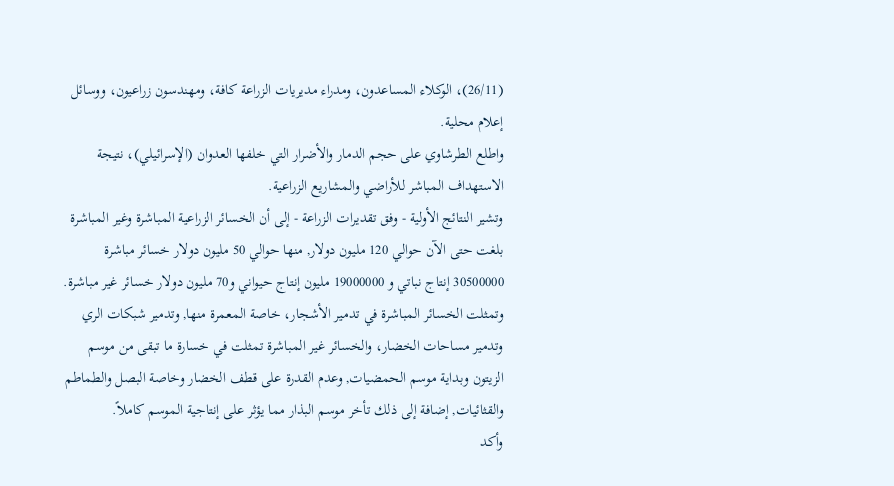(26/11)، الوكلاء المساعدون، ومدراء مديريات الزراعة كافة، ومهندسون زراعيون، ووسائل إعلام محلية.
واطلع الطرشاوي على حجم الدمار والأضرار التي خلفها العدوان (الإسرائيلي)، نتيجة الاستهداف المباشر للأراضي والمشاريع الزراعية.
وتشير النتائج الأولية - وفق تقديرات الزراعة - إلى أن الخسائر الزراعية المباشرة وغير المباشرة بلغت حتى الآن حوالي 120 مليون دولار, منها حوالي 50 مليون دولار خسائر مباشرة 30500000 إنتاج نباتي و 19000000 مليون إنتاج حيواني و70 مليون دولار خسائر غير مباشرة.
وتمثلت الخسائر المباشرة في تدمير الأشجار، خاصة المعمرة منها, وتدمير شبكات الري وتدمير مساحات الخضار، والخسائر غير المباشرة تمثلت في خسارة ما تبقى من موسم الزيتون وبداية موسم الحمضيات, وعدم القدرة على قطف الخضار وخاصة البصل والطماطم والقثائيات, إضافة إلى ذلك تأخر موسم البذار مما يؤثر على إنتاجية الموسم كاملاً.
وأكد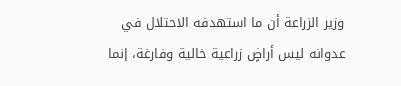وزير الزراعة أن ما استهدفه الاحتلال في عدوانه ليس أراضٍ زراعية خالية وفارغة، إنما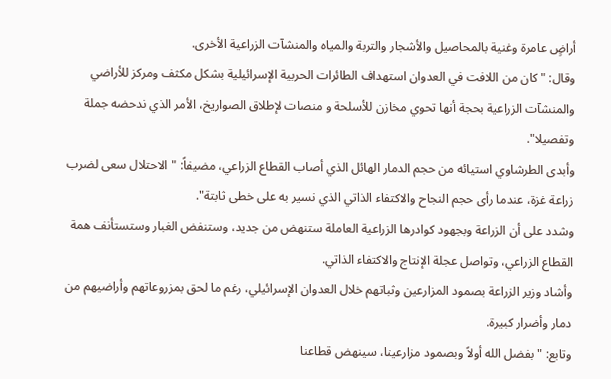أراضٍ عامرة وغنية بالمحاصيل والأشجار والتربة والمياه والمنشآت الزراعية الأخرى.
وقال: "كان من اللافت في العدوان استهداف الطائرات الحربية الإسرائيلية بشكل مكثف ومركز للأراضي والمنشآت الزراعية بحجة أنها تحوي مخازن للأسلحة و منصات لإطلاق الصواريخ، الأمر الذي ندحضه جملة وتفصيلا".
وأبدى الطرشاوي استيائه من حجم الدمار الهائل الذي أصاب القطاع الزراعي، مضيفاً: "الاحتلال سعى لضرب زراعة غزة، عندما رأى حجم النجاح والاكتفاء الذاتي الذي نسير به على خطى ثابتة".
وشدد على أن الزراعة وبجهود كوادرها الزراعية العاملة ستنهض من جديد، وستنفض الغبار وستستأنف همة القطاع الزراعي، وتواصل عجلة الإنتاج والاكتفاء الذاتي.
وأشاد وزير الزراعة بصمود المزارعين وثباتهم خلال العدوان الإسرائيلي، رغم ما لحق بمزروعاتهم وأراضيهم من دمار وأضرار كبيرة.
وتابع: "بفضل الله أولاً وبصمود مزارعينا، سينهض قطاعنا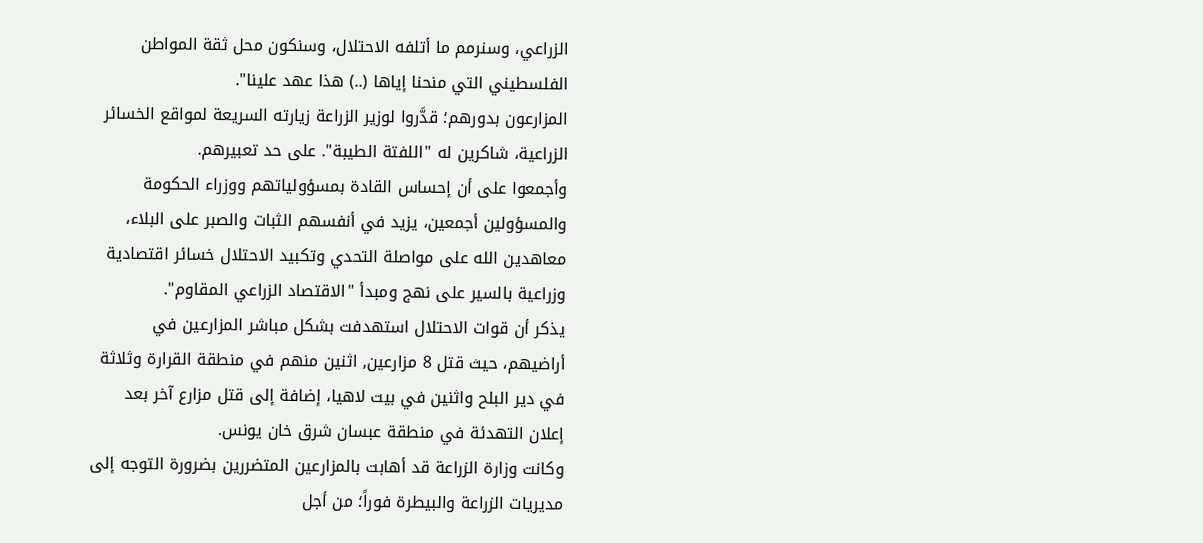الزراعي، وسنرمم ما أتلفه الاحتلال، وسنكون محل ثقة المواطن الفلسطيني التي منحنا إياها (..) هذا عهد علينا".
المزارعون بدورهم؛ قدَّروا لوزير الزراعة زيارته السريعة لمواقع الخسائر الزراعية، شاكرين له "اللفتة الطيبة". على حد تعبيرهم.
وأجمعوا على أن إحساس القادة بمسؤولياتهم ووزراء الحكومة والمسؤولين أجمعين، يزيد في أنفسهم الثبات والصبر على البلاء، معاهدين الله على مواصلة التحدي وتكبيد الاحتلال خسائر اقتصادية وزراعية بالسير على نهج ومبدأ "الاقتصاد الزراعي المقاوم".
يذكر أن قوات الاحتلال استهدفت بشكل مباشر المزارعين في أراضيهم، حيث قتل 8 مزارعين, اثنين منهم في منطقة القرارة وثلاثة في دير البلح واثنين في بيت لاهيا، إضافة إلى قتل مزارع آخر بعد إعلان التهدئة في منطقة عبسان شرق خان يونس.
وكانت وزارة الزراعة قد أهابت بالمزارعين المتضررين بضرورة التوجه إلى مديريات الزراعة والبيطرة فوراً؛ من أجل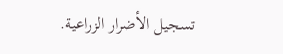تسجيل الأضرار الزراعية.